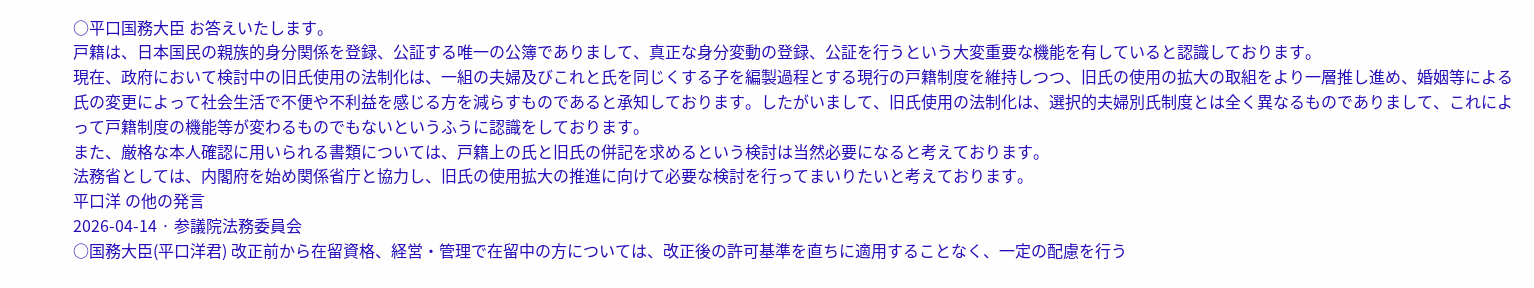○平口国務大臣 お答えいたします。
戸籍は、日本国民の親族的身分関係を登録、公証する唯一の公簿でありまして、真正な身分変動の登録、公証を行うという大変重要な機能を有していると認識しております。
現在、政府において検討中の旧氏使用の法制化は、一組の夫婦及びこれと氏を同じくする子を編製過程とする現行の戸籍制度を維持しつつ、旧氏の使用の拡大の取組をより一層推し進め、婚姻等による氏の変更によって社会生活で不便や不利益を感じる方を減らすものであると承知しております。したがいまして、旧氏使用の法制化は、選択的夫婦別氏制度とは全く異なるものでありまして、これによって戸籍制度の機能等が変わるものでもないというふうに認識をしております。
また、厳格な本人確認に用いられる書類については、戸籍上の氏と旧氏の併記を求めるという検討は当然必要になると考えております。
法務省としては、内閣府を始め関係省庁と協力し、旧氏の使用拡大の推進に向けて必要な検討を行ってまいりたいと考えております。
平口洋 の他の発言
2026-04-14 · 参議院法務委員会
○国務大臣(平口洋君) 改正前から在留資格、経営・管理で在留中の方については、改正後の許可基準を直ちに適用することなく、一定の配慮を行う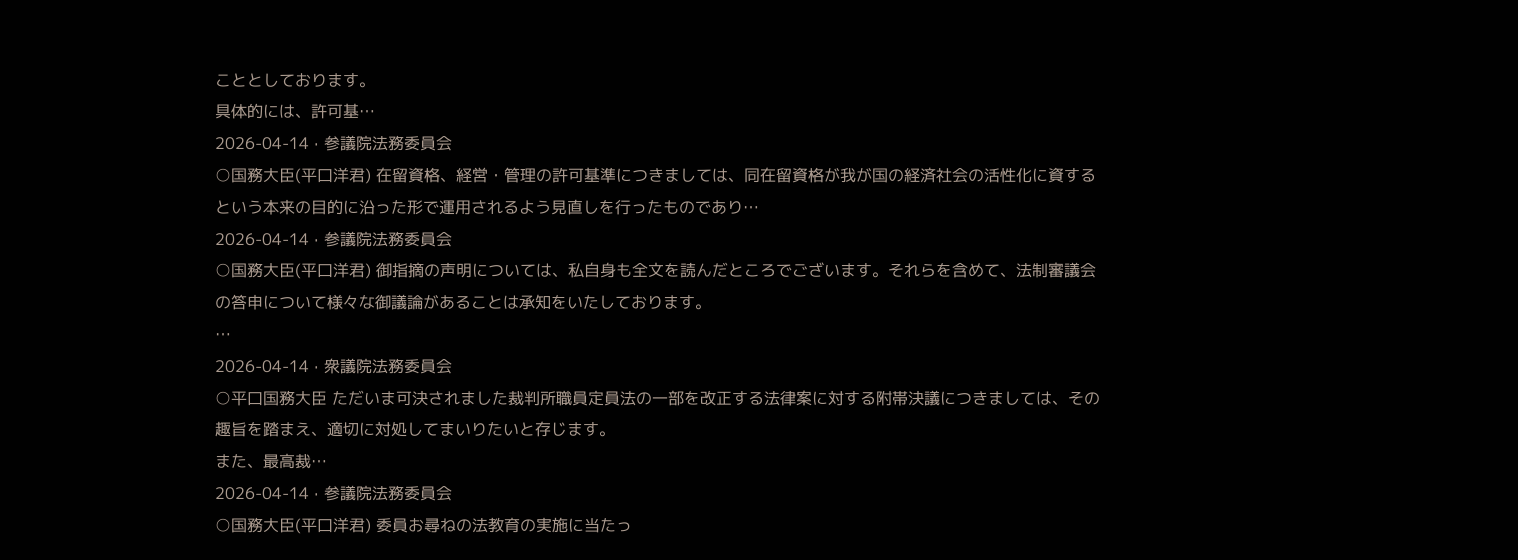こととしております。
具体的には、許可基…
2026-04-14 · 参議院法務委員会
○国務大臣(平口洋君) 在留資格、経営・管理の許可基準につきましては、同在留資格が我が国の経済社会の活性化に資するという本来の目的に沿った形で運用されるよう見直しを行ったものであり…
2026-04-14 · 参議院法務委員会
○国務大臣(平口洋君) 御指摘の声明については、私自身も全文を読んだところでございます。それらを含めて、法制審議会の答申について様々な御議論があることは承知をいたしております。
…
2026-04-14 · 衆議院法務委員会
○平口国務大臣 ただいま可決されました裁判所職員定員法の一部を改正する法律案に対する附帯決議につきましては、その趣旨を踏まえ、適切に対処してまいりたいと存じます。
また、最高裁…
2026-04-14 · 参議院法務委員会
○国務大臣(平口洋君) 委員お尋ねの法教育の実施に当たっ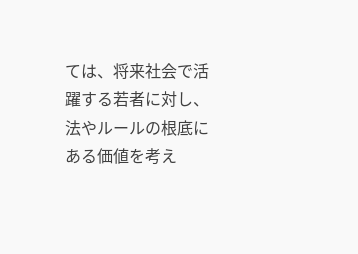ては、将来社会で活躍する若者に対し、法やルールの根底にある価値を考え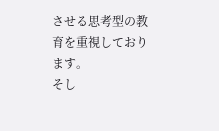させる思考型の教育を重視しております。
そし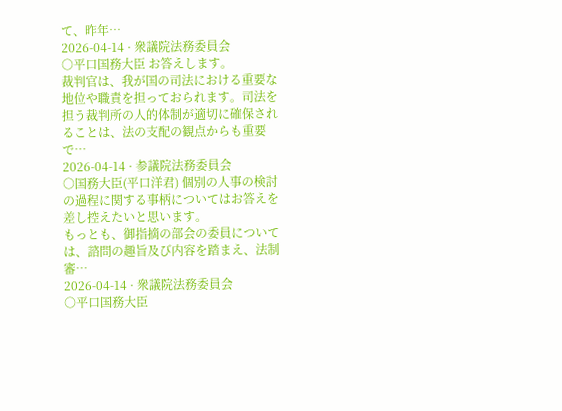て、昨年…
2026-04-14 · 衆議院法務委員会
○平口国務大臣 お答えします。
裁判官は、我が国の司法における重要な地位や職責を担っておられます。司法を担う裁判所の人的体制が適切に確保されることは、法の支配の観点からも重要で…
2026-04-14 · 参議院法務委員会
○国務大臣(平口洋君) 個別の人事の検討の過程に関する事柄についてはお答えを差し控えたいと思います。
もっとも、御指摘の部会の委員については、諮問の趣旨及び内容を踏まえ、法制審…
2026-04-14 · 衆議院法務委員会
○平口国務大臣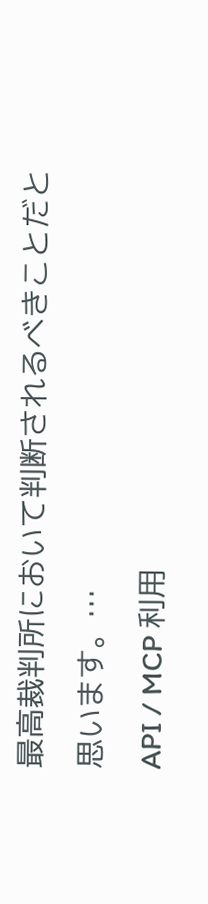最高裁判所において判断されるべきことだと思います。…
API / MCP 利用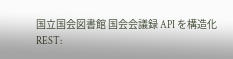国立国会図書館 国会会議録 API を構造化
REST: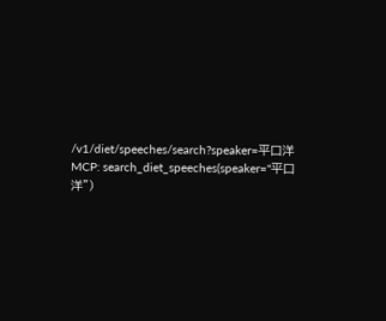/v1/diet/speeches/search?speaker=平口洋
MCP: search_diet_speeches(speaker="平口洋")